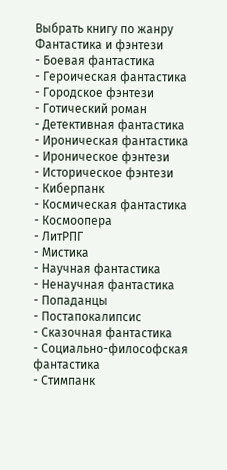Выбрать книгу по жанру
Фантастика и фэнтези
- Боевая фантастика
- Героическая фантастика
- Городское фэнтези
- Готический роман
- Детективная фантастика
- Ироническая фантастика
- Ироническое фэнтези
- Историческое фэнтези
- Киберпанк
- Космическая фантастика
- Космоопера
- ЛитРПГ
- Мистика
- Научная фантастика
- Ненаучная фантастика
- Попаданцы
- Постапокалипсис
- Сказочная фантастика
- Социально-философская фантастика
- Стимпанк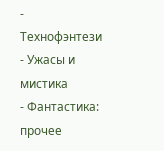- Технофэнтези
- Ужасы и мистика
- Фантастика: прочее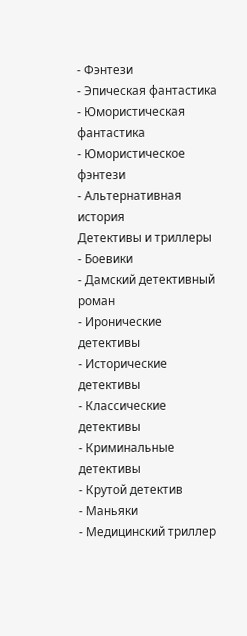- Фэнтези
- Эпическая фантастика
- Юмористическая фантастика
- Юмористическое фэнтези
- Альтернативная история
Детективы и триллеры
- Боевики
- Дамский детективный роман
- Иронические детективы
- Исторические детективы
- Классические детективы
- Криминальные детективы
- Крутой детектив
- Маньяки
- Медицинский триллер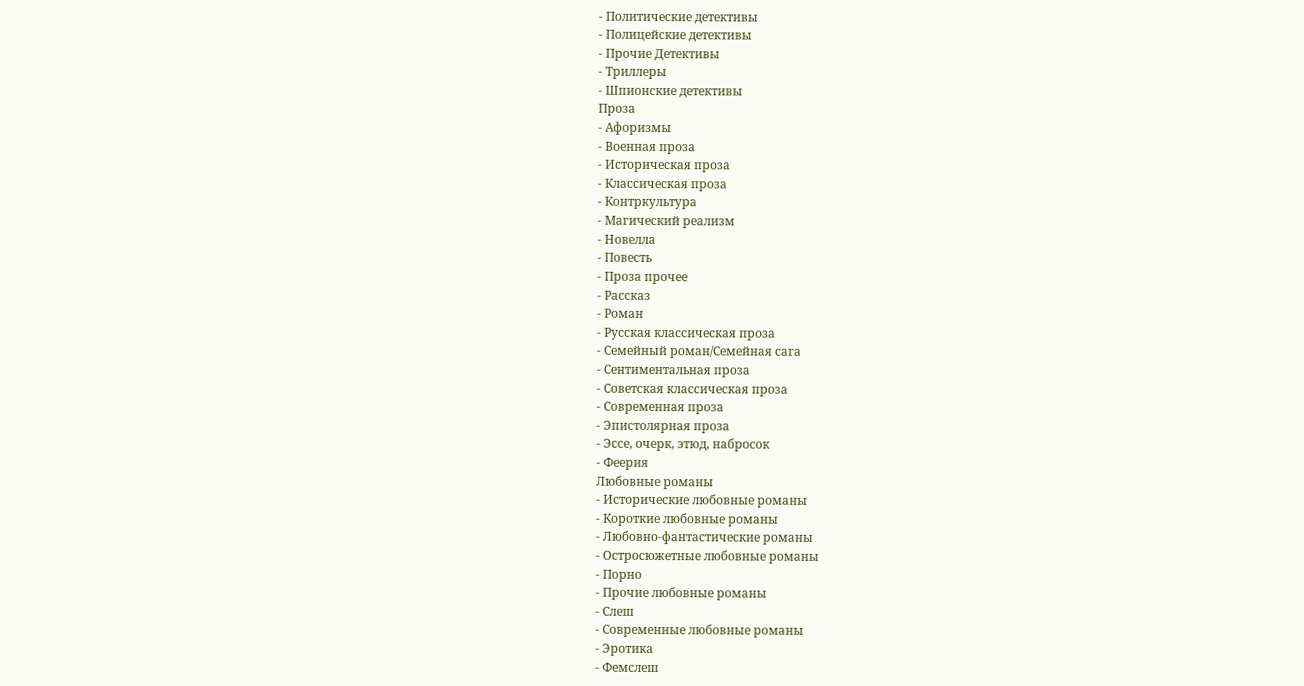- Политические детективы
- Полицейские детективы
- Прочие Детективы
- Триллеры
- Шпионские детективы
Проза
- Афоризмы
- Военная проза
- Историческая проза
- Классическая проза
- Контркультура
- Магический реализм
- Новелла
- Повесть
- Проза прочее
- Рассказ
- Роман
- Русская классическая проза
- Семейный роман/Семейная сага
- Сентиментальная проза
- Советская классическая проза
- Современная проза
- Эпистолярная проза
- Эссе, очерк, этюд, набросок
- Феерия
Любовные романы
- Исторические любовные романы
- Короткие любовные романы
- Любовно-фантастические романы
- Остросюжетные любовные романы
- Порно
- Прочие любовные романы
- Слеш
- Современные любовные романы
- Эротика
- Фемслеш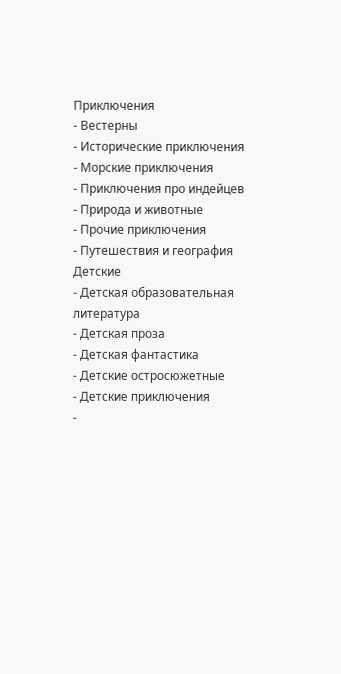Приключения
- Вестерны
- Исторические приключения
- Морские приключения
- Приключения про индейцев
- Природа и животные
- Прочие приключения
- Путешествия и география
Детские
- Детская образовательная литература
- Детская проза
- Детская фантастика
- Детские остросюжетные
- Детские приключения
-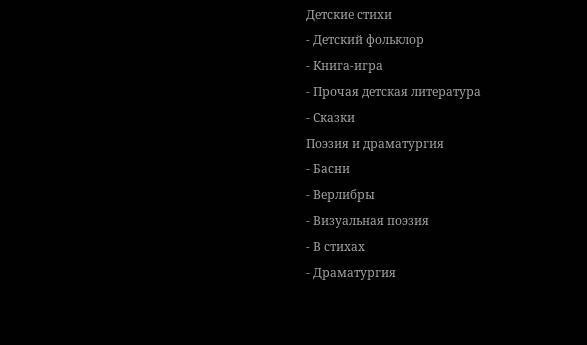Детские стихи
- Детский фольклор
- Книга-игра
- Прочая детская литература
- Сказки
Поэзия и драматургия
- Басни
- Верлибры
- Визуальная поэзия
- В стихах
- Драматургия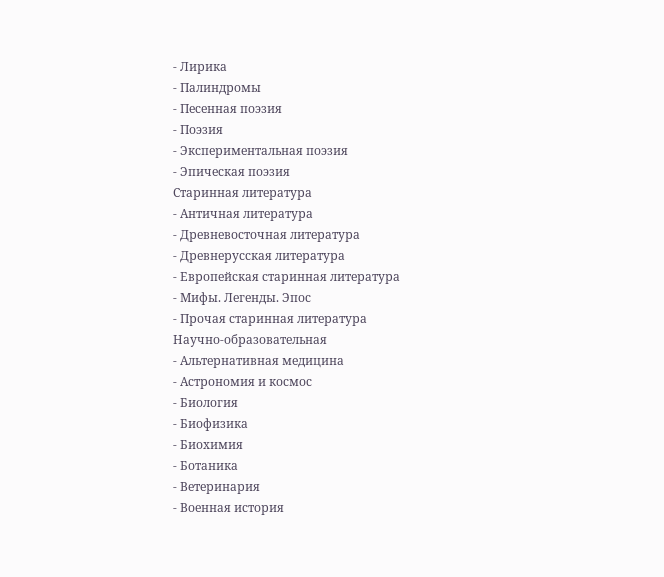- Лирика
- Палиндромы
- Песенная поэзия
- Поэзия
- Экспериментальная поэзия
- Эпическая поэзия
Старинная литература
- Античная литература
- Древневосточная литература
- Древнерусская литература
- Европейская старинная литература
- Мифы. Легенды. Эпос
- Прочая старинная литература
Научно-образовательная
- Альтернативная медицина
- Астрономия и космос
- Биология
- Биофизика
- Биохимия
- Ботаника
- Ветеринария
- Военная история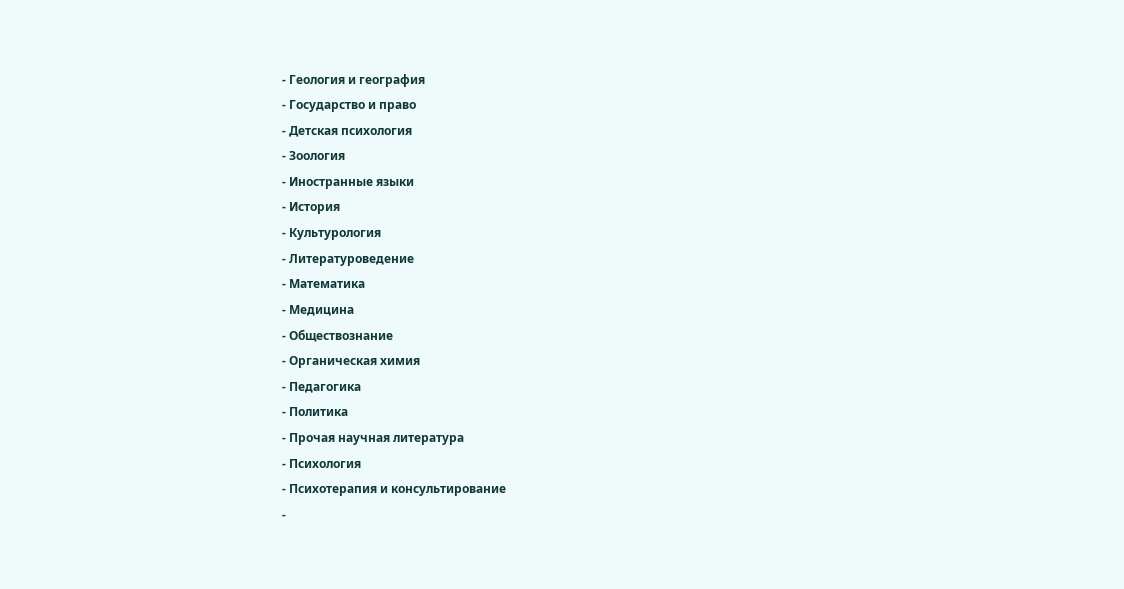- Геология и география
- Государство и право
- Детская психология
- Зоология
- Иностранные языки
- История
- Культурология
- Литературоведение
- Математика
- Медицина
- Обществознание
- Органическая химия
- Педагогика
- Политика
- Прочая научная литература
- Психология
- Психотерапия и консультирование
-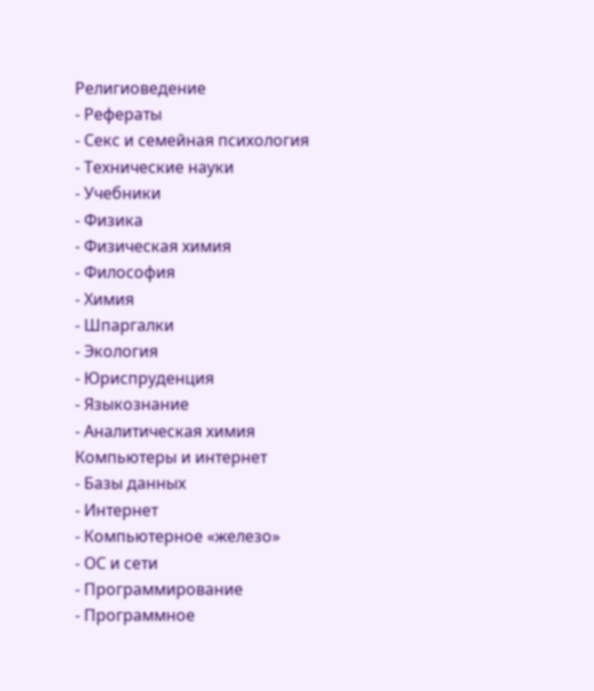Религиоведение
- Рефераты
- Секс и семейная психология
- Технические науки
- Учебники
- Физика
- Физическая химия
- Философия
- Химия
- Шпаргалки
- Экология
- Юриспруденция
- Языкознание
- Аналитическая химия
Компьютеры и интернет
- Базы данных
- Интернет
- Компьютерное «железо»
- ОС и сети
- Программирование
- Программное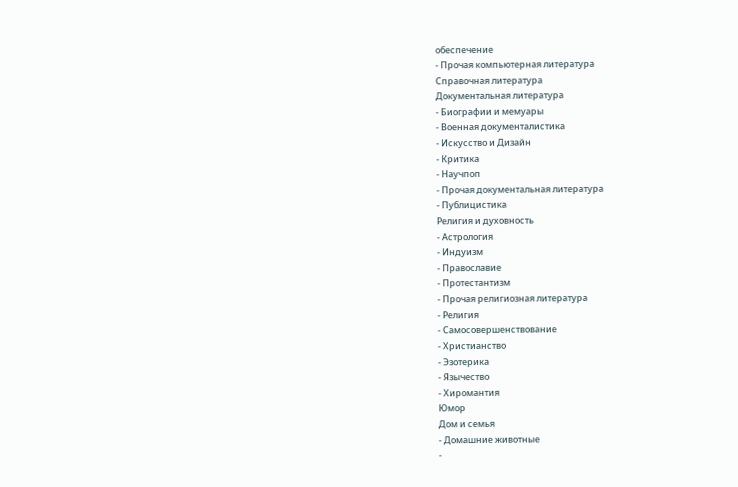обеспечение
- Прочая компьютерная литература
Справочная литература
Документальная литература
- Биографии и мемуары
- Военная документалистика
- Искусство и Дизайн
- Критика
- Научпоп
- Прочая документальная литература
- Публицистика
Религия и духовность
- Астрология
- Индуизм
- Православие
- Протестантизм
- Прочая религиозная литература
- Религия
- Самосовершенствование
- Христианство
- Эзотерика
- Язычество
- Хиромантия
Юмор
Дом и семья
- Домашние животные
-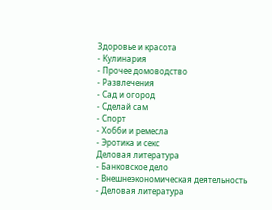Здоровье и красота
- Кулинария
- Прочее домоводство
- Развлечения
- Сад и огород
- Сделай сам
- Спорт
- Хобби и ремесла
- Эротика и секс
Деловая литература
- Банковское дело
- Внешнеэкономическая деятельность
- Деловая литература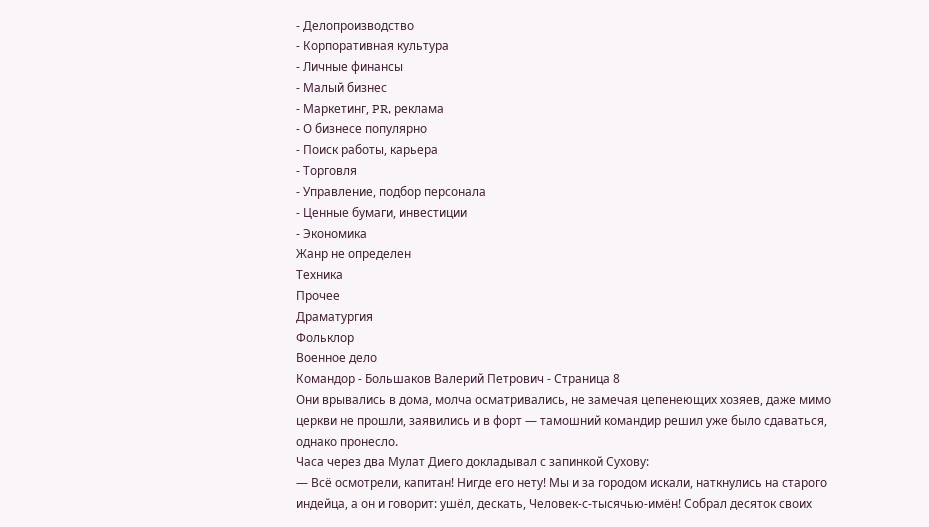- Делопроизводство
- Корпоративная культура
- Личные финансы
- Малый бизнес
- Маркетинг, PR, реклама
- О бизнесе популярно
- Поиск работы, карьера
- Торговля
- Управление, подбор персонала
- Ценные бумаги, инвестиции
- Экономика
Жанр не определен
Техника
Прочее
Драматургия
Фольклор
Военное дело
Командор - Большаков Валерий Петрович - Страница 8
Они врывались в дома, молча осматривались, не замечая цепенеющих хозяев, даже мимо церкви не прошли, заявились и в форт — тамошний командир решил уже было сдаваться, однако пронесло.
Часа через два Мулат Диего докладывал с запинкой Сухову:
— Всё осмотрели, капитан! Нигде его нету! Мы и за городом искали, наткнулись на старого индейца, а он и говорит: ушёл, дескать, Человек-с-тысячью-имён! Собрал десяток своих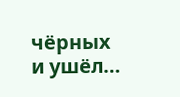чёрных и ушёл…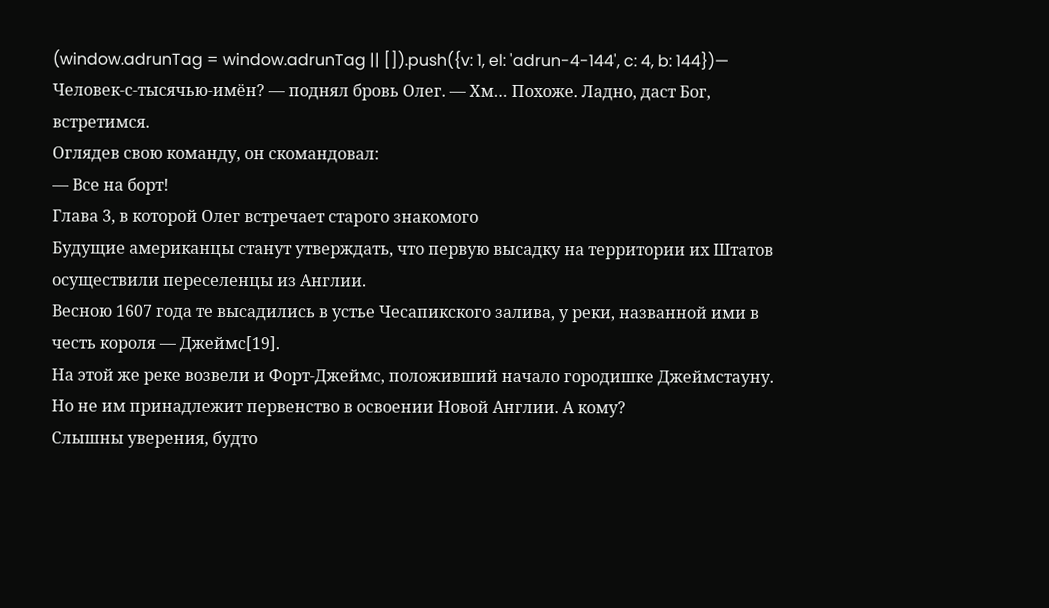(window.adrunTag = window.adrunTag || []).push({v: 1, el: 'adrun-4-144', c: 4, b: 144})— Человек-с-тысячью-имён? — поднял бровь Олег. — Хм… Похоже. Ладно, даст Бог, встретимся.
Оглядев свою команду, он скомандовал:
— Все на борт!
Глава 3, в которой Олег встречает старого знакомого
Будущие американцы станут утверждать, что первую высадку на территории их Штатов осуществили переселенцы из Англии.
Весною 1607 года те высадились в устье Чесапикского залива, у реки, названной ими в честь короля — Джеймс[19].
На этой же реке возвели и Форт-Джеймс, положивший начало городишке Джеймстауну.
Но не им принадлежит первенство в освоении Новой Англии. А кому?
Слышны уверения, будто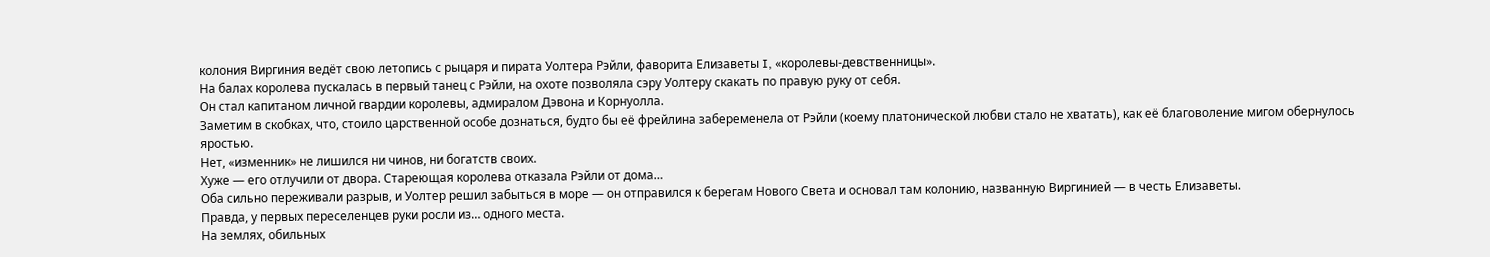колония Виргиния ведёт свою летопись с рыцаря и пирата Уолтера Рэйли, фаворита Елизаветы I, «королевы-девственницы».
На балах королева пускалась в первый танец с Рэйли, на охоте позволяла сэру Уолтеру скакать по правую руку от себя.
Он стал капитаном личной гвардии королевы, адмиралом Дэвона и Корнуолла.
Заметим в скобках, что, стоило царственной особе дознаться, будто бы её фрейлина забеременела от Рэйли (коему платонической любви стало не хватать), как её благоволение мигом обернулось яростью.
Нет, «изменник» не лишился ни чинов, ни богатств своих.
Хуже — его отлучили от двора. Стареющая королева отказала Рэйли от дома…
Оба сильно переживали разрыв, и Уолтер решил забыться в море — он отправился к берегам Нового Света и основал там колонию, названную Виргинией — в честь Елизаветы.
Правда, у первых переселенцев руки росли из… одного места.
На землях, обильных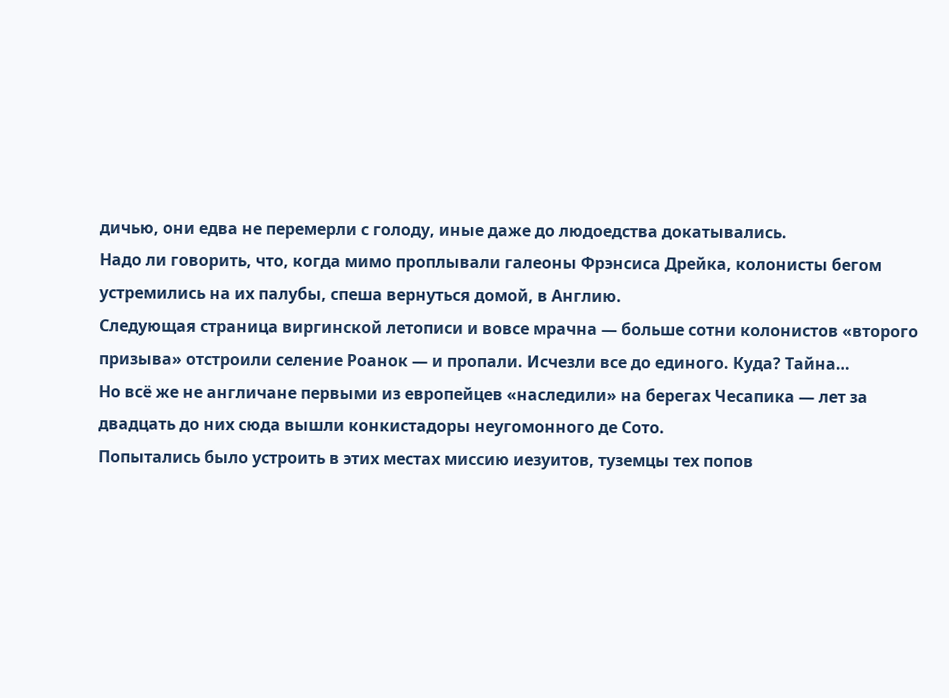дичью, они едва не перемерли с голоду, иные даже до людоедства докатывались.
Надо ли говорить, что, когда мимо проплывали галеоны Фрэнсиса Дрейка, колонисты бегом устремились на их палубы, спеша вернуться домой, в Англию.
Следующая страница виргинской летописи и вовсе мрачна — больше сотни колонистов «второго призыва» отстроили селение Роанок — и пропали. Исчезли все до единого. Куда? Тайна…
Но всё же не англичане первыми из европейцев «наследили» на берегах Чесапика — лет за двадцать до них сюда вышли конкистадоры неугомонного де Сото.
Попытались было устроить в этих местах миссию иезуитов, туземцы тех попов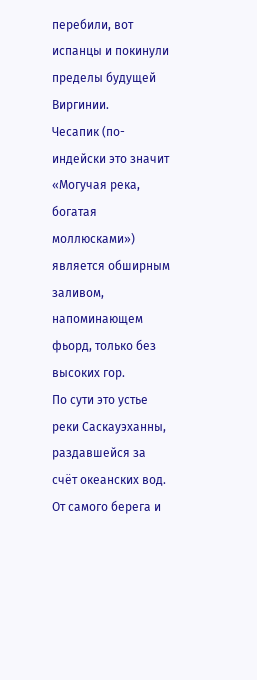перебили, вот испанцы и покинули пределы будущей Виргинии.
Чесапик (по-индейски это значит «Могучая река, богатая моллюсками») является обширным заливом, напоминающем фьорд, только без высоких гор.
По сути это устье реки Саскауэханны, раздавшейся за счёт океанских вод.
От самого берега и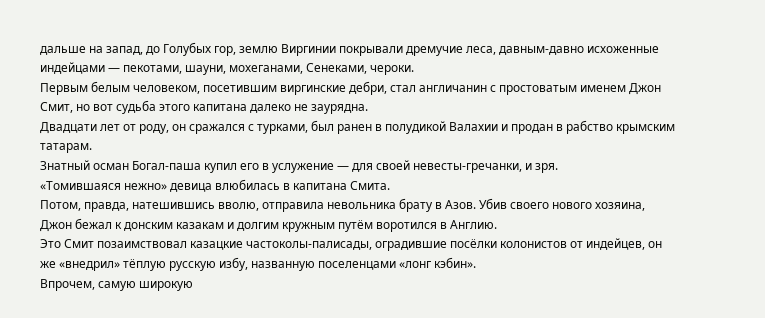дальше на запад, до Голубых гор, землю Виргинии покрывали дремучие леса, давным-давно исхоженные индейцами — пекотами, шауни, мохеганами, Сенеками, чероки.
Первым белым человеком, посетившим виргинские дебри, стал англичанин с простоватым именем Джон Смит, но вот судьба этого капитана далеко не заурядна.
Двадцати лет от роду, он сражался с турками, был ранен в полудикой Валахии и продан в рабство крымским татарам.
Знатный осман Богал-паша купил его в услужение — для своей невесты-гречанки, и зря.
«Томившаяся нежно» девица влюбилась в капитана Смита.
Потом, правда, натешившись вволю, отправила невольника брату в Азов. Убив своего нового хозяина, Джон бежал к донским казакам и долгим кружным путём воротился в Англию.
Это Смит позаимствовал казацкие частоколы-палисады, оградившие посёлки колонистов от индейцев, он же «внедрил» тёплую русскую избу, названную поселенцами «лонг кэбин».
Впрочем, самую широкую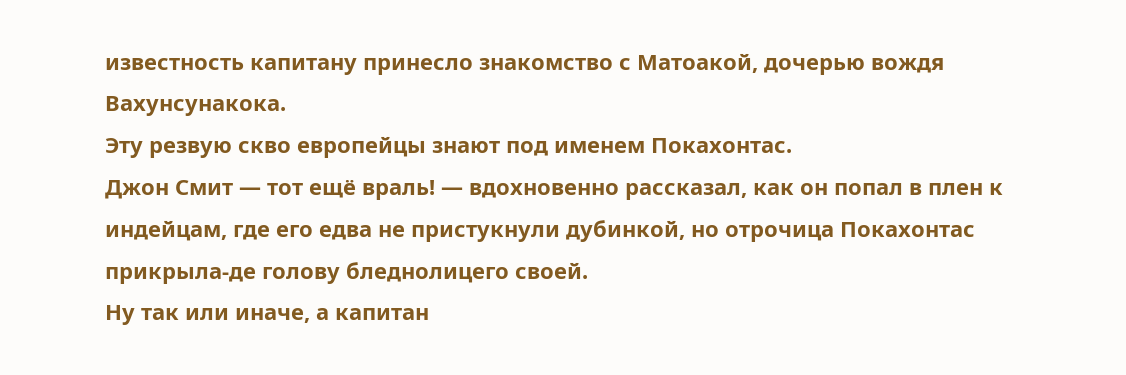известность капитану принесло знакомство с Матоакой, дочерью вождя Вахунсунакока.
Эту резвую скво европейцы знают под именем Покахонтас.
Джон Смит — тот ещё враль! — вдохновенно рассказал, как он попал в плен к индейцам, где его едва не пристукнули дубинкой, но отрочица Покахонтас прикрыла-де голову бледнолицего своей.
Ну так или иначе, а капитан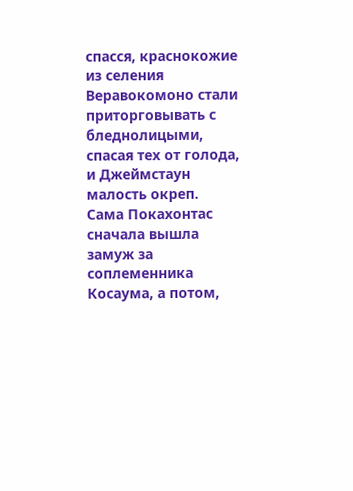спасся, краснокожие из селения Веравокомоно стали приторговывать с бледнолицыми, спасая тех от голода, и Джеймстаун малость окреп.
Сама Покахонтас сначала вышла замуж за соплеменника Косаума, а потом,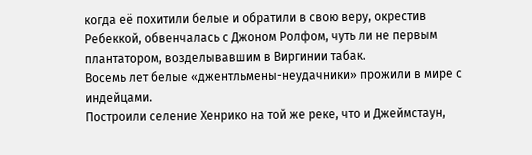когда её похитили белые и обратили в свою веру, окрестив Ребеккой, обвенчалась с Джоном Ролфом, чуть ли не первым плантатором, возделывавшим в Виргинии табак.
Восемь лет белые «джентльмены-неудачники» прожили в мире с индейцами.
Построили селение Хенрико на той же реке, что и Джеймстаун,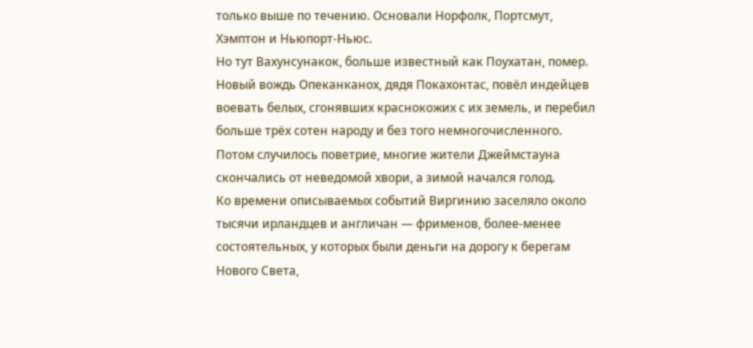только выше по течению. Основали Норфолк, Портсмут, Хэмптон и Ньюпорт-Ньюс.
Но тут Вахунсунакок, больше известный как Поухатан, помер. Новый вождь Опеканканох, дядя Покахонтас, повёл индейцев воевать белых, сгонявших краснокожих с их земель, и перебил больше трёх сотен народу и без того немногочисленного.
Потом случилось поветрие, многие жители Джеймстауна скончались от неведомой хвори, а зимой начался голод.
Ко времени описываемых событий Виргинию заселяло около тысячи ирландцев и англичан — фрименов, более-менее состоятельных, у которых были деньги на дорогу к берегам Нового Света,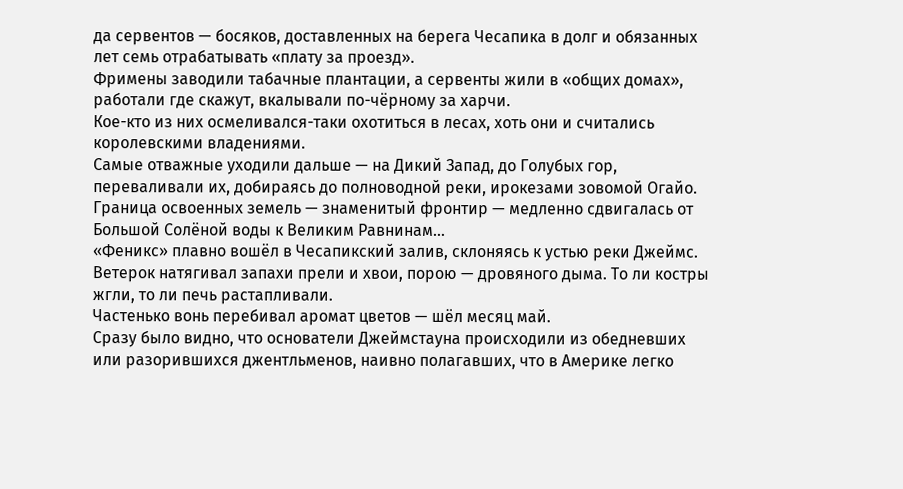да сервентов — босяков, доставленных на берега Чесапика в долг и обязанных лет семь отрабатывать «плату за проезд».
Фримены заводили табачные плантации, а сервенты жили в «общих домах», работали где скажут, вкалывали по-чёрному за харчи.
Кое-кто из них осмеливался-таки охотиться в лесах, хоть они и считались королевскими владениями.
Самые отважные уходили дальше — на Дикий Запад, до Голубых гор, переваливали их, добираясь до полноводной реки, ирокезами зовомой Огайо.
Граница освоенных земель — знаменитый фронтир — медленно сдвигалась от Большой Солёной воды к Великим Равнинам…
«Феникс» плавно вошёл в Чесапикский залив, склоняясь к устью реки Джеймс.
Ветерок натягивал запахи прели и хвои, порою — дровяного дыма. То ли костры жгли, то ли печь растапливали.
Частенько вонь перебивал аромат цветов — шёл месяц май.
Сразу было видно, что основатели Джеймстауна происходили из обедневших или разорившихся джентльменов, наивно полагавших, что в Америке легко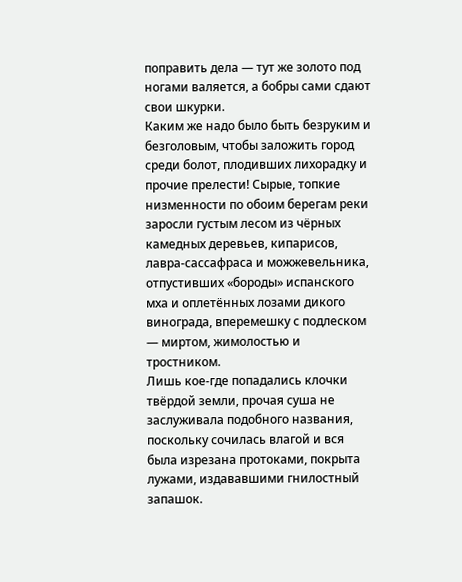поправить дела — тут же золото под ногами валяется, а бобры сами сдают свои шкурки.
Каким же надо было быть безруким и безголовым, чтобы заложить город среди болот, плодивших лихорадку и прочие прелести! Сырые, топкие низменности по обоим берегам реки заросли густым лесом из чёрных камедных деревьев, кипарисов, лавра-сассафраса и можжевельника, отпустивших «бороды» испанского мха и оплетённых лозами дикого винограда, вперемешку с подлеском — миртом, жимолостью и тростником.
Лишь кое-где попадались клочки твёрдой земли, прочая суша не заслуживала подобного названия, поскольку сочилась влагой и вся была изрезана протоками, покрыта лужами, издававшими гнилостный запашок.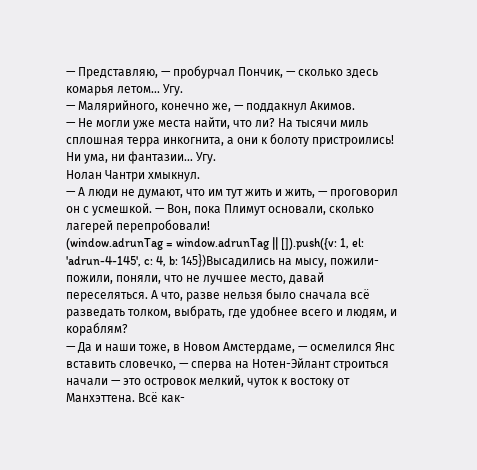— Представляю, — пробурчал Пончик, — сколько здесь комарья летом… Угу.
— Малярийного, конечно же, — поддакнул Акимов.
— Не могли уже места найти, что ли? На тысячи миль сплошная терра инкогнита, а они к болоту пристроились! Ни ума, ни фантазии… Угу.
Нолан Чантри хмыкнул.
— А люди не думают, что им тут жить и жить, — проговорил он с усмешкой. — Вон, пока Плимут основали, сколько лагерей перепробовали!
(window.adrunTag = window.adrunTag || []).push({v: 1, el: 'adrun-4-145', c: 4, b: 145})Высадились на мысу, пожили-пожили, поняли, что не лучшее место, давай переселяться. А что, разве нельзя было сначала всё разведать толком, выбрать, где удобнее всего и людям, и кораблям?
— Да и наши тоже, в Новом Амстердаме, — осмелился Янс вставить словечко, — сперва на Нотен-Эйлант строиться начали — это островок мелкий, чуток к востоку от Манхэттена. Всё как-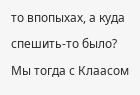то впопыхах, а куда спешить-то было? Мы тогда с Клаасом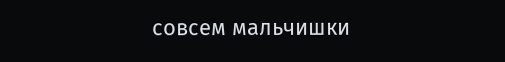совсем мальчишки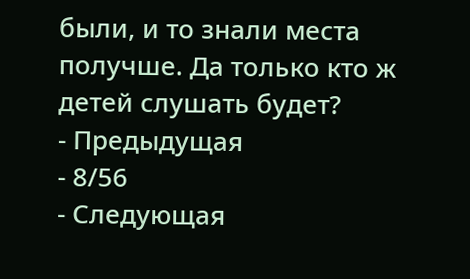были, и то знали места получше. Да только кто ж детей слушать будет?
- Предыдущая
- 8/56
- Следующая